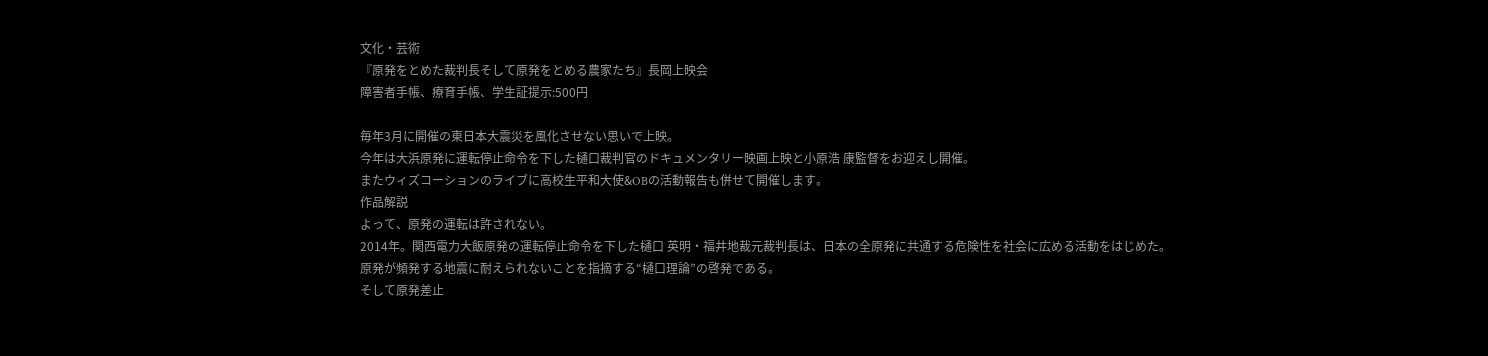文化・芸術
『原発をとめた裁判長そして原発をとめる農家たち』長岡上映会
障害者手帳、療育手帳、学生証提示:500円

毎年3月に開催の東日本大震災を風化させない思いで上映。
今年は大浜原発に運転停止命令を下した樋口裁判官のドキュメンタリー映画上映と小原浩 康監督をお迎えし開催。
またウィズコーションのライブに高校生平和大使&OBの活動報告も併せて開催します。
作品解説
よって、原発の運転は許されない。
2014年。関西電力大飯原発の運転停止命令を下した樋口 英明・福井地裁元裁判長は、日本の全原発に共通する危険性を社会に広める活動をはじめた。
原発が頻発する地震に耐えられないことを指摘する“樋口理論”の啓発である。
そして原発差止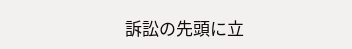訴訟の先頭に立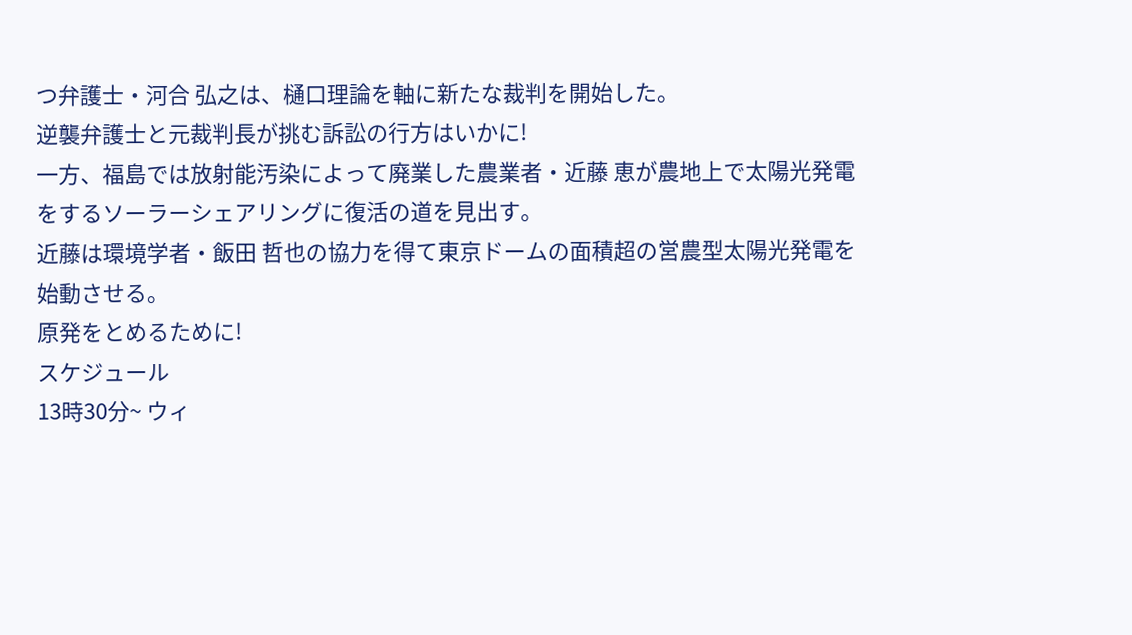つ弁護士・河合 弘之は、樋口理論を軸に新たな裁判を開始した。
逆襲弁護士と元裁判長が挑む訴訟の行方はいかに!
一方、福島では放射能汚染によって廃業した農業者・近藤 恵が農地上で太陽光発電をするソーラーシェアリングに復活の道を見出す。
近藤は環境学者・飯田 哲也の協力を得て東京ドームの面積超の営農型太陽光発電を始動させる。
原発をとめるために!
スケジュール
13時30分~ ウィ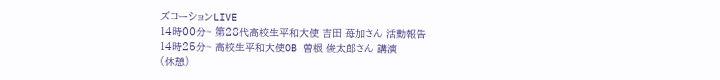ズコーションLIVE
14時00分~ 第28代高校生平和大使 吉田 苺加さん 活動報告
14時25分~ 高校生平和大使OB 曽根 俊太郎さん 講演
(休憩)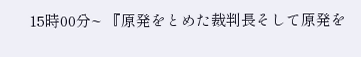15時00分~ 『原発をとめた裁判長そして原発を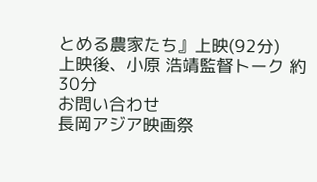とめる農家たち』上映(92分)
上映後、小原 浩靖監督トーク 約30分
お問い合わせ
長岡アジア映画祭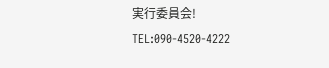実行委員会!
TEL:090-4520-4222